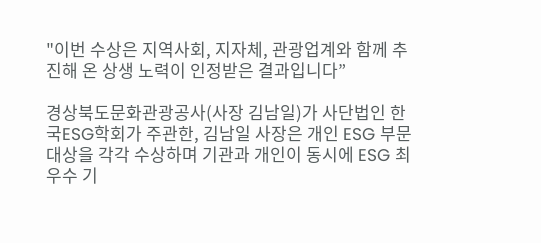"이번 수상은 지역사회, 지자체, 관광업계와 함께 추진해 온 상생 노력이 인정받은 결과입니다”

경상북도문화관광공사(사장 김남일)가 사단법인 한국ESG학회가 주관한, 김남일 사장은 개인 ESG 부문 대상을 각각 수상하며 기관과 개인이 동시에 ESG 최우수 기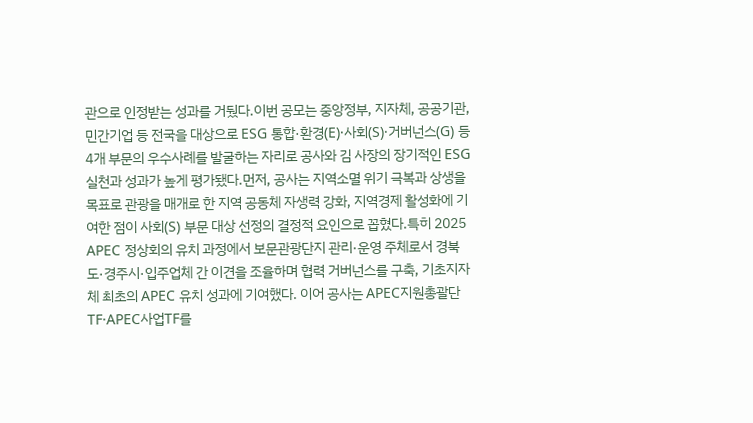관으로 인정받는 성과를 거뒀다.이번 공모는 중앙정부, 지자체, 공공기관, 민간기업 등 전국을 대상으로 ESG 통합·환경(E)·사회(S)·거버넌스(G) 등 4개 부문의 우수사례를 발굴하는 자리로 공사와 김 사장의 장기적인 ESG 실천과 성과가 높게 평가됐다.먼저, 공사는 지역소멸 위기 극복과 상생을 목표로 관광을 매개로 한 지역 공동체 자생력 강화, 지역경제 활성화에 기여한 점이 사회(S) 부문 대상 선정의 결정적 요인으로 꼽혔다.특히 2025 APEC 정상회의 유치 과정에서 보문관광단지 관리·운영 주체로서 경북도·경주시·입주업체 간 이견을 조율하며 협력 거버넌스를 구축, 기초지자체 최초의 APEC 유치 성과에 기여했다. 이어 공사는 APEC지원총괄단TF·APEC사업TF를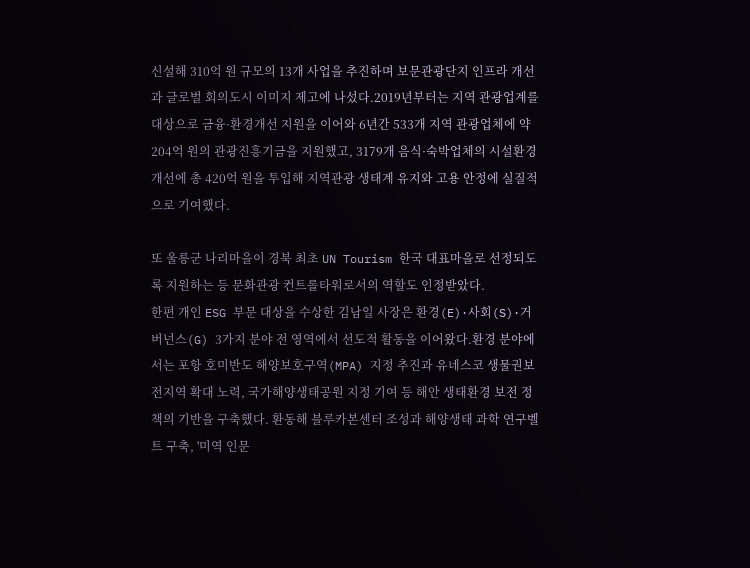신설해 310억 원 규모의 13개 사업을 추진하며 보문관광단지 인프라 개선과 글로벌 회의도시 이미지 제고에 나섰다.2019년부터는 지역 관광업계를 대상으로 금융·환경개선 지원을 이어와 6년간 533개 지역 관광업체에 약 204억 원의 관광진흥기금을 지원했고, 3179개 음식·숙박업체의 시설환경개선에 총 420억 원을 투입해 지역관광 생태계 유지와 고용 안정에 실질적으로 기여했다.

또 울릉군 나리마을이 경북 최초 UN Tourism 한국 대표마을로 선정되도록 지원하는 등 문화관광 컨트롤타워로서의 역할도 인정받았다.
한편 개인 ESG 부문 대상을 수상한 김남일 사장은 환경(E)·사회(S)·거버넌스(G) 3가지 분야 전 영역에서 선도적 활동을 이어왔다.환경 분야에서는 포항 호미반도 해양보호구역(MPA) 지정 추진과 유네스코 생물권보전지역 확대 노력, 국가해양생태공원 지정 기여 등 해안 생태환경 보전 정책의 기반을 구축했다. 환동해 블루카본센터 조성과 해양생태 과학 연구벨트 구축, '미역 인문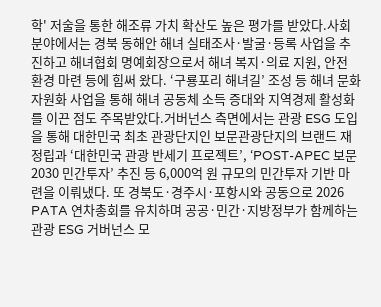학' 저술을 통한 해조류 가치 확산도 높은 평가를 받았다.사회 분야에서는 경북 동해안 해녀 실태조사·발굴·등록 사업을 추진하고 해녀협회 명예회장으로서 해녀 복지·의료 지원, 안전 환경 마련 등에 힘써 왔다. ‘구룡포리 해녀길’ 조성 등 해녀 문화 자원화 사업을 통해 해녀 공동체 소득 증대와 지역경제 활성화를 이끈 점도 주목받았다.거버넌스 측면에서는 관광 ESG 도입을 통해 대한민국 최초 관광단지인 보문관광단지의 브랜드 재정립과 ‘대한민국 관광 반세기 프로젝트’, ‘POST-APEC 보문 2030 민간투자’ 추진 등 6,000억 원 규모의 민간투자 기반 마련을 이뤄냈다. 또 경북도·경주시·포항시와 공동으로 2026 PATA 연차총회를 유치하며 공공·민간·지방정부가 함께하는 관광 ESG 거버넌스 모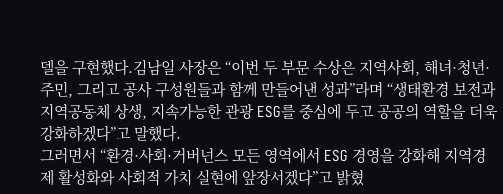델을 구현했다.김남일 사장은 “이번 두 부문 수상은 지역사회, 해녀·청년·주민, 그리고 공사 구성원들과 함께 만들어낸 성과”라며 “생태환경 보전과 지역공동체 상생, 지속가능한 관광 ESG를 중심에 두고 공공의 역할을 더욱 강화하겠다”고 말했다.
그러면서 “환경·사회·거버넌스 모든 영역에서 ESG 경영을 강화해 지역경제 활성화와 사회적 가치 실현에 앞장서겠다”고 밝혔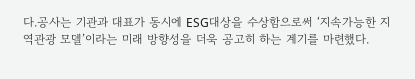다.공사는 기관과 대표가 동시에 ESG대상을 수상함으로써 ‘지속가능한 지역관광 모델’이라는 미래 방향성을 더욱 공고히 하는 계기를 마련했다.